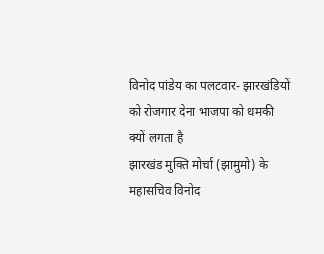विनोद पांडेय का पलटवार- झारखंडियों को रोजगार देना भाजपा को धमकी क्यों लगता है
झारखंड मुक्ति मोर्चा (झामुमो) के महासचिव विनोद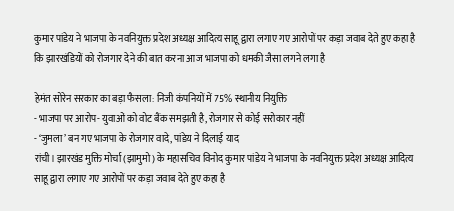कुमार पांडेय ने भाजपा के नवनियुक्त प्रदेश अध्यक्ष आदित्य साहू द्वारा लगाए गए आरोपों पर कड़ा जवाब देते हुए कहा है कि झारखंडियों को रोजगार देने की बात करना आज भाजपा को धमकी जैसा लगने लगा है

हेमंत सोरेन सरकार का बड़ा फैसला: निजी कंपनियों में 75% स्थानीय नियुक्ति
- भाजपा पर आरोप- युवाओं को वोट बैंक समझती है, रोजगार से कोई सरोकार नहीं
- ‘जुमला’ बन गए भाजपा के रोजगार वादे, पांडेय ने दिलाई याद
रांची। झारखंड मुक्ति मोर्चा (झामुमो) के महासचिव विनोद कुमार पांडेय ने भाजपा के नवनियुक्त प्रदेश अध्यक्ष आदित्य साहू द्वारा लगाए गए आरोपों पर कड़ा जवाब देते हुए कहा है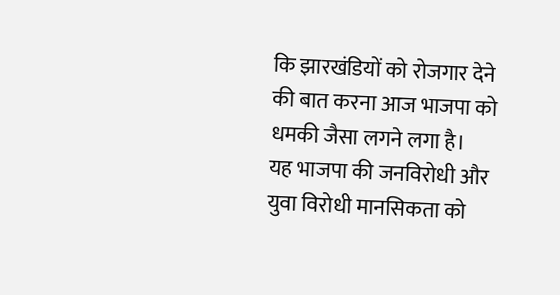कि झारखंडियों को रोजगार देने की बात करना आज भाजपा को धमकी जैसा लगने लगा है।
यह भाजपा की जनविरोधी और युवा विरोधी मानसिकता को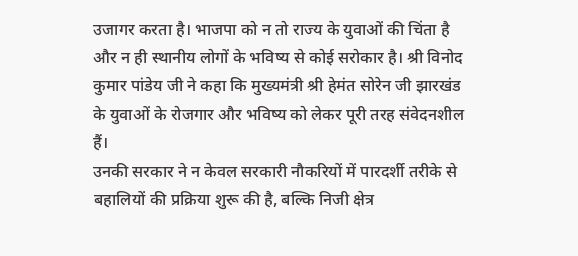उजागर करता है। भाजपा को न तो राज्य के युवाओं की चिंता है और न ही स्थानीय लोगों के भविष्य से कोई सरोकार है। श्री विनोद कुमार पांडेय जी ने कहा कि मुख्यमंत्री श्री हेमंत सोरेन जी झारखंड के युवाओं के रोजगार और भविष्य को लेकर पूरी तरह संवेदनशील हैं।
उनकी सरकार ने न केवल सरकारी नौकरियों में पारदर्शी तरीके से बहालियों की प्रक्रिया शुरू की है, बल्कि निजी क्षेत्र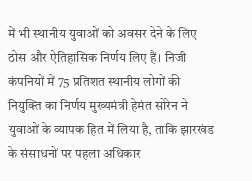में भी स्थानीय युवाओं को अवसर देने के लिए ठोस और ऐतिहासिक निर्णय लिए हैं। निजी कंपनियों में 75 प्रतिशत स्थानीय लोगों की नियुक्ति का निर्णय मुख्यमंत्री हेमंत सोरेन ने युवाओं के व्यापक हित में लिया है, ताकि झारखंड के संसाधनों पर पहला अधिकार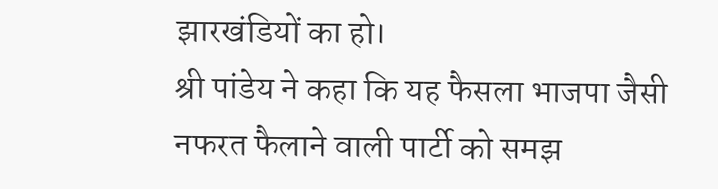झारखंडियों का हो।
श्री पांडेय ने कहा कि यह फैसला भाजपा जैसी नफरत फैलाने वाली पार्टी को समझ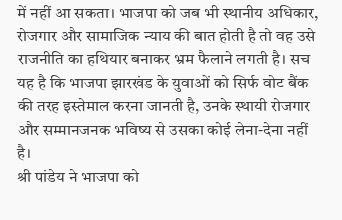में नहीं आ सकता। भाजपा को जब भी स्थानीय अधिकार, रोजगार और सामाजिक न्याय की बात होती है तो वह उसे राजनीति का हथियार बनाकर भ्रम फैलाने लगती है। सच यह है कि भाजपा झारखंड के युवाओं को सिर्फ वोट बैंक की तरह इस्तेमाल करना जानती है, उनके स्थायी रोजगार और सम्मानजनक भविष्य से उसका कोई लेना-देना नहीं है।
श्री पांडेय ने भाजपा को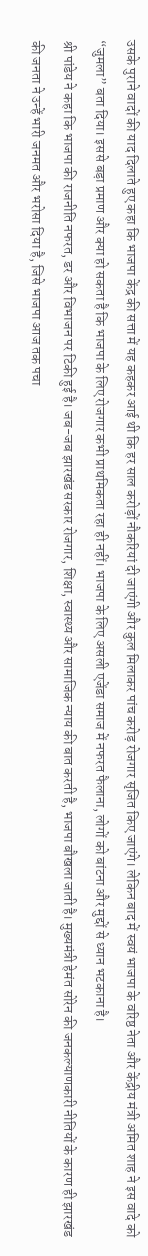उसके पुराने वादों की याद दिलाते हुए कहा कि भाजपा केंद्र की सत्ता में यह कहकर आई थी कि हर साल करोड़ों नौकरियां दी जाएंगी और कुल मिलाकर पांच करोड़ रोजगार सृजित किए जाएंगे। लेकिन बाद में स्वयं भाजपा के वरिष्ठ नेता और केंद्रीय मंत्री अमित शाह ने इस वादे को “जुमला” बता दिया। इससे बड़ा प्रमाण और क्या हो सकता है कि भाजपा के लिए रोजगार कभी प्राथमिकता रहा ही नहीं। भाजपा के लिए असली एजेंडा समाज में नफरत फैलाना, लोगों को बांटना और मुद्दों से ध्यान भटकाना है।
श्री पांडेय ने कहा कि भाजपा की राजनीति नफरत, डर और विभाजन पर टिकी हुई है। जब-जब झारखंड सरकार रोजगार, शिक्षा, स्वास्थ्य और सामाजिक न्याय की बात करती है, भाजपा बौखला जाती है। मुख्यमंत्री हेमंत सोरेन की जनकल्याणकारी नीतियों के कारण ही झारखंड की जनता ने उन्हें भारी जनमत और भरोसा दिया है, जिसे भाजपा आज तक पचा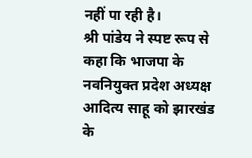नहीं पा रही है।
श्री पांडेय ने स्पष्ट रूप से कहा कि भाजपा के नवनियुक्त प्रदेश अध्यक्ष आदित्य साहू को झारखंड के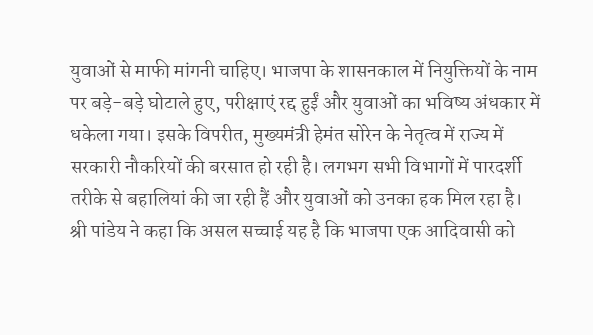युवाओं से माफी मांगनी चाहिए। भाजपा के शासनकाल में नियुक्तियों के नाम पर बड़े-बड़े घोटाले हुए, परीक्षाएं रद्द हुईं और युवाओं का भविष्य अंधकार में धकेला गया। इसके विपरीत, मुख्यमंत्री हेमंत सोरेन के नेतृत्व में राज्य में सरकारी नौकरियों की बरसात हो रही है। लगभग सभी विभागों में पारदर्शी तरीके से बहालियां की जा रही हैं और युवाओं को उनका हक मिल रहा है।
श्री पांडेय ने कहा कि असल सच्चाई यह है कि भाजपा एक आदिवासी को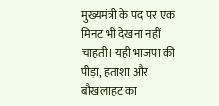मुख्यमंत्री के पद पर एक मिनट भी देखना नहीं चाहती। यही भाजपा की पीड़ा, हताशा और बौखलाहट का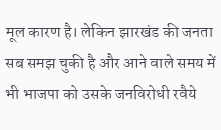मूल कारण है। लेकिन झारखंड की जनता सब समझ चुकी है और आने वाले समय में भी भाजपा को उसके जनविरोधी रवैये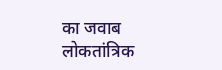का जवाब लोकतांत्रिक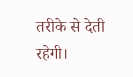तरीके से देती रहेगी।